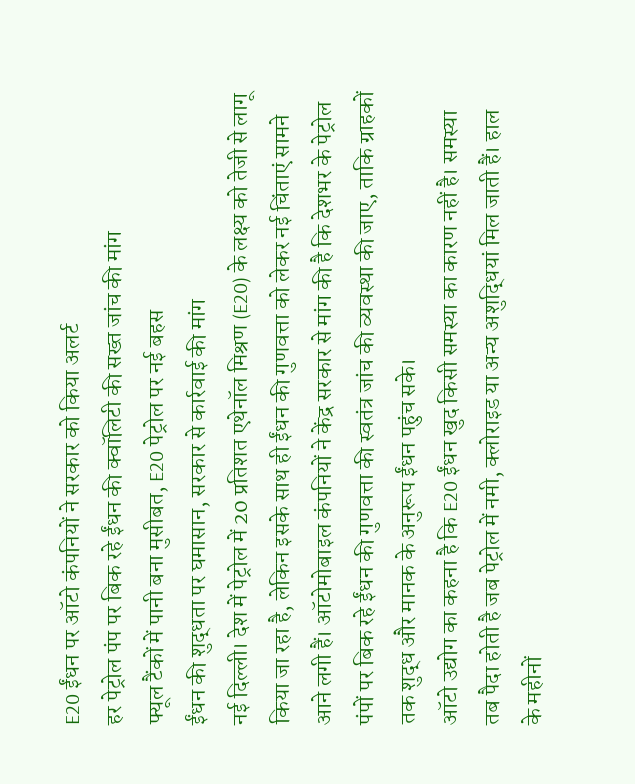E20 ईंधन पर ऑटो कंपनियों ने सरकार को किया अलर्ट
हर पेट्रोल पंप पर बिक रहे ईंधन की क्वॉलिटी की सख्त जांच की मांग
फ्यूल टैंकों में पानी बना मुसीबत, E20 पेट्रोल पर नई बहस
ईंधन की शुद्धता पर घमासान, सरकार से कार्रवाई की मांग
नई दिल्ली। देश में पेट्रोल में 20 प्रतिशत एथेनॉल मिश्रण (E20) के लक्ष्य को तेजी से लागू किया जा रहा है, लेकिन इसके साथ ही ईंधन की गुणवत्ता को लेकर नई चिंताएं सामने आने लगी हैं। ऑटोमोबाइल कंपनियों ने केंद्र सरकार से मांग की है कि देशभर के पेट्रोल पंपों पर बिक रहे ईंधन की गुणवत्ता की स्वतंत्र जांच की व्यवस्था की जाए, ताकि ग्राहकों तक शुद्ध और मानक के अनुरूप ईंधन पहुंच सके।
ऑटो उद्योग का कहना है कि E20 ईंधन खुद किसी समस्या का कारण नहीं है। समस्या तब पैदा होती है जब पेट्रोल में नमी, क्लोराइड या अन्य अशुद्धियां मिल जाती हैं। हाल के महीनों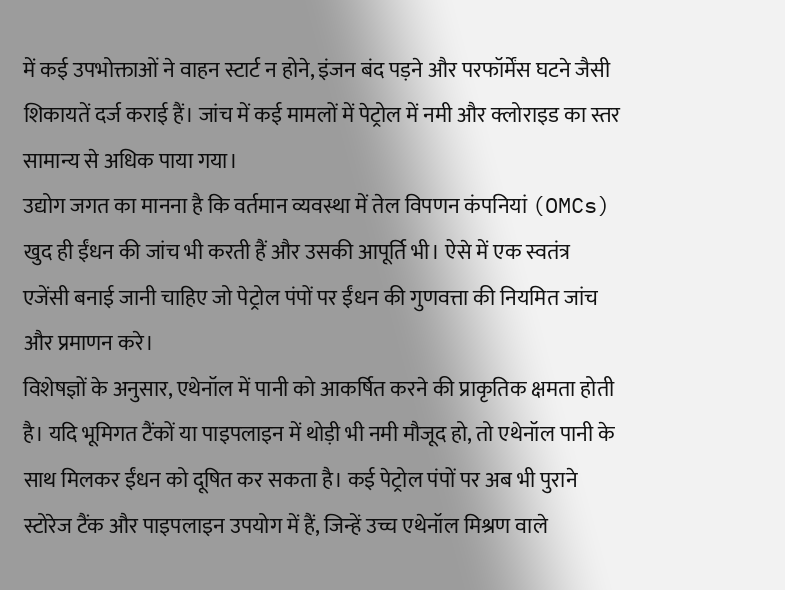में कई उपभोक्ताओं ने वाहन स्टार्ट न होने, इंजन बंद पड़ने और परफॉर्मेंस घटने जैसी शिकायतें दर्ज कराई हैं। जांच में कई मामलों में पेट्रोल में नमी और क्लोराइड का स्तर सामान्य से अधिक पाया गया।
उद्योग जगत का मानना है कि वर्तमान व्यवस्था में तेल विपणन कंपनियां (OMCs) खुद ही ईंधन की जांच भी करती हैं और उसकी आपूर्ति भी। ऐसे में एक स्वतंत्र एजेंसी बनाई जानी चाहिए जो पेट्रोल पंपों पर ईंधन की गुणवत्ता की नियमित जांच और प्रमाणन करे।
विशेषज्ञों के अनुसार, एथेनॉल में पानी को आकर्षित करने की प्राकृतिक क्षमता होती है। यदि भूमिगत टैंकों या पाइपलाइन में थोड़ी भी नमी मौजूद हो, तो एथेनॉल पानी के साथ मिलकर ईंधन को दूषित कर सकता है। कई पेट्रोल पंपों पर अब भी पुराने स्टोरेज टैंक और पाइपलाइन उपयोग में हैं, जिन्हें उच्च एथेनॉल मिश्रण वाले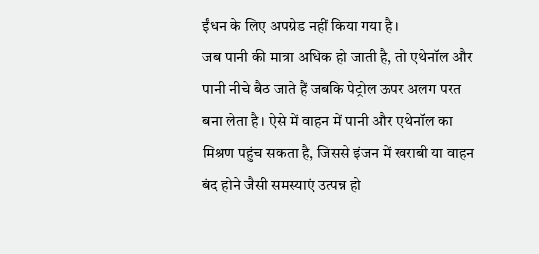ईंधन के लिए अपग्रेड नहीं किया गया है।
जब पानी की मात्रा अधिक हो जाती है, तो एथेनॉल और पानी नीचे बैठ जाते हैं जबकि पेट्रोल ऊपर अलग परत बना लेता है। ऐसे में वाहन में पानी और एथेनॉल का मिश्रण पहुंच सकता है, जिससे इंजन में खराबी या वाहन बंद होने जैसी समस्याएं उत्पन्न हो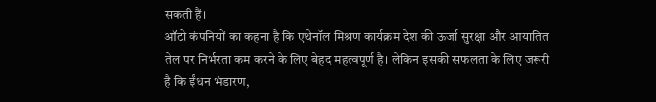सकती हैं।
ऑटो कंपनियों का कहना है कि एथेनॉल मिश्रण कार्यक्रम देश की ऊर्जा सुरक्षा और आयातित तेल पर निर्भरता कम करने के लिए बेहद महत्वपूर्ण है। लेकिन इसकी सफलता के लिए जरूरी है कि ईंधन भंडारण,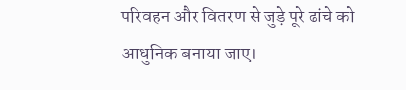परिवहन और वितरण से जुड़े पूरे ढांचे को आधुनिक बनाया जाए।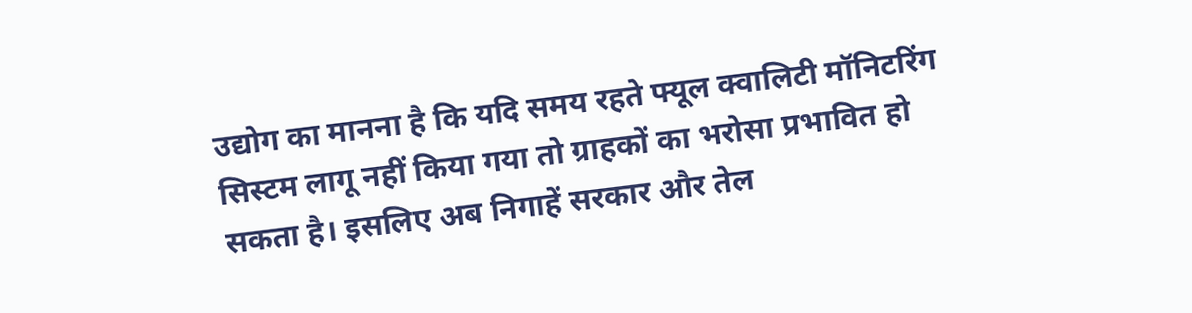उद्योग का मानना है कि यदि समय रहते फ्यूल क्वालिटी मॉनिटरिंग सिस्टम लागू नहीं किया गया तो ग्राहकों का भरोसा प्रभावित हो सकता है। इसलिए अब निगाहें सरकार और तेल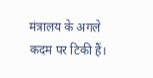मंत्रालय के अगले कदम पर टिकी हैं।